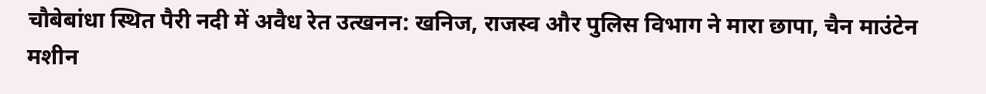चौबेबांधा स्थित पैरी नदी में अवैध रेत उत्खनन: खनिज, राजस्व और पुलिस विभाग ने मारा छापा, चैन माउंटेन मशीन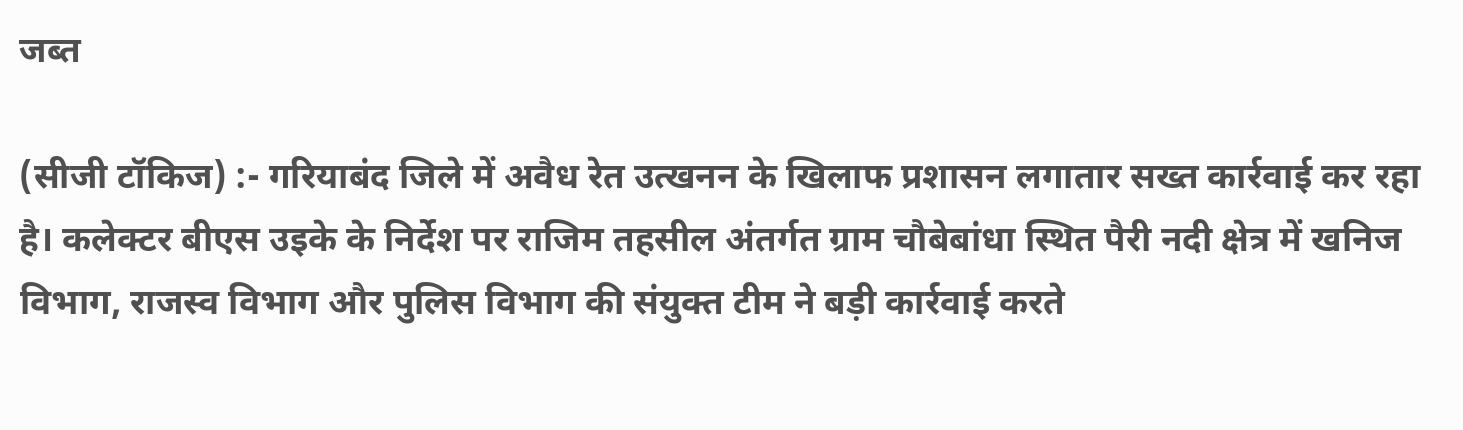जब्त

(सीजी टॉकिज) :- गरियाबंद जिले में अवैध रेत उत्खनन के खिलाफ प्रशासन लगातार सख्त कार्रवाई कर रहा है। कलेक्टर बीएस उइके के निर्देश पर राजिम तहसील अंतर्गत ग्राम चौबेबांधा स्थित पैरी नदी क्षेत्र में खनिज विभाग, राजस्व विभाग और पुलिस विभाग की संयुक्त टीम ने बड़ी कार्रवाई करते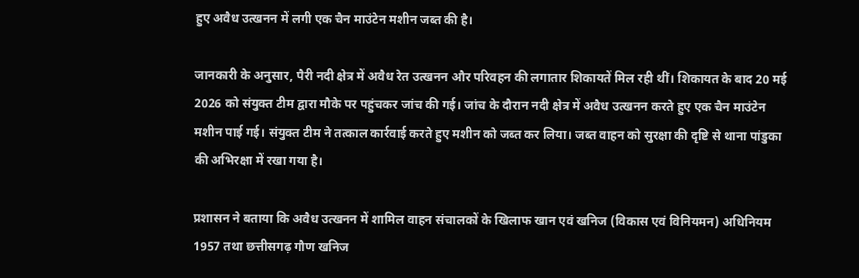हुए अवैध उत्खनन में लगी एक चैन माउंटेन मशीन जब्त की है।

जानकारी के अनुसार, पैरी नदी क्षेत्र में अवैध रेत उत्खनन और परिवहन की लगातार शिकायतें मिल रही थीं। शिकायत के बाद 20 मई 2026 को संयुक्त टीम द्वारा मौके पर पहुंचकर जांच की गई। जांच के दौरान नदी क्षेत्र में अवैध उत्खनन करते हुए एक चैन माउंटेन मशीन पाई गई। संयुक्त टीम ने तत्काल कार्रवाई करते हुए मशीन को जब्त कर लिया। जब्त वाहन को सुरक्षा की दृष्टि से थाना पांडुका की अभिरक्षा में रखा गया है।

प्रशासन ने बताया कि अवैध उत्खनन में शामिल वाहन संचालकों के खिलाफ खान एवं खनिज (विकास एवं विनियमन) अधिनियम 1957 तथा छत्तीसगढ़ गौण खनिज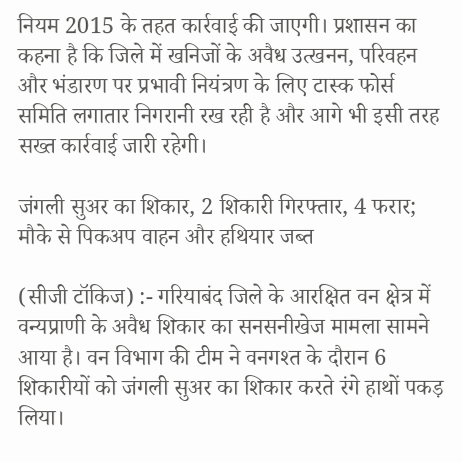नियम 2015 के तहत कार्रवाई की जाएगी। प्रशासन का कहना है कि जिले में खनिजों के अवैध उत्खनन, परिवहन और भंडारण पर प्रभावी नियंत्रण के लिए टास्क फोर्स समिति लगातार निगरानी रख रही है और आगे भी इसी तरह सख्त कार्रवाई जारी रहेगी।

जंगली सुअर का शिकार, 2 शिकारी गिरफ्तार, 4 फरार; मौके से पिकअप वाहन और हथियार जब्त

(सीजी टॉकिज) :- गरियाबंद जिले के आरक्षित वन क्षेत्र में वन्यप्राणी के अवैध शिकार का सनसनीखेज मामला सामने आया है। वन विभाग की टीम ने वनगश्त के दौरान 6 शिकारीयों को जंगली सुअर का शिकार करते रंगे हाथों पकड़ लिया।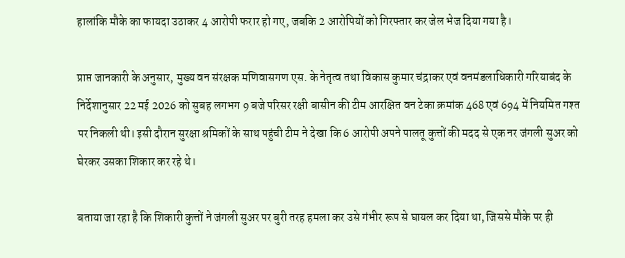हालांकि मौके का फायदा उठाकर 4 आरोपी फरार हो गए, जबकि 2 आरोपियों को गिरफ्तार कर जेल भेज दिया गया है।

प्राप्त जानकारी के अनुसार, मुख्य वन संरक्षक मणिवासगण एस. के नेतृत्व तथा विकास कुमार चंद्राकर एवं वनमंडलाधिकारी गरियाबंद के निर्देशानुसार 22 मई 2026 को सुबह लगभग 9 बजे परिसर रक्षी बासीन की टीम आरक्षित वन टेका क्रमांक 468 एवं 694 में नियमित गश्त पर निकली थी। इसी दौरान सुरक्षा श्रमिकों के साथ पहुंची टीम ने देखा कि 6 आरोपी अपने पालतू कुत्तों की मदद से एक नर जंगली सुअर को घेरकर उसका शिकार कर रहे थे।

बताया जा रहा है कि शिकारी कुत्तों ने जंगली सुअर पर बुरी तरह हमला कर उसे गंभीर रूप से घायल कर दिया था, जिससे मौके पर ही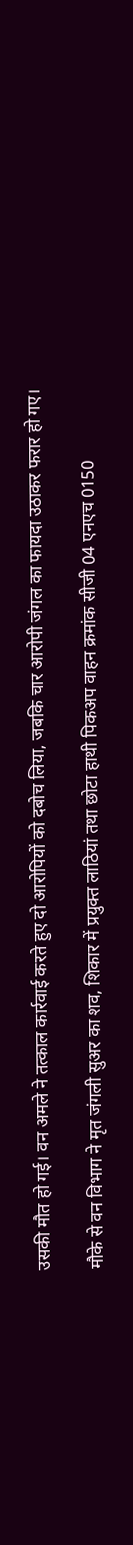उसकी मौत हो गई। वन अमले ने तत्काल कार्रवाई करते हुए दो आरोपियों को दबोच लिया, जबकि चार आरोपी जंगल का फायदा उठाकर फरार हो गए।

मौके से वन विभाग ने मृत जंगली सुअर का शव, शिकार में प्रयुक्त लाठियां तथा छोटा हाथी पिकअप वाहन क्रमांक सीजी 04 एनएच 0150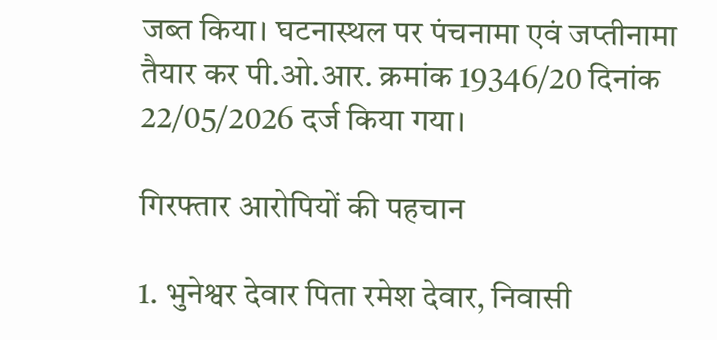जब्त किया। घटनास्थल पर पंचनामा एवं जप्तीनामा तैयार कर पी.ओ.आर. क्रमांक 19346/20 दिनांक 22/05/2026 दर्ज किया गया।

गिरफ्तार आरोपियों की पहचान

1. भुनेश्वर देवार पिता रमेश देवार, निवासी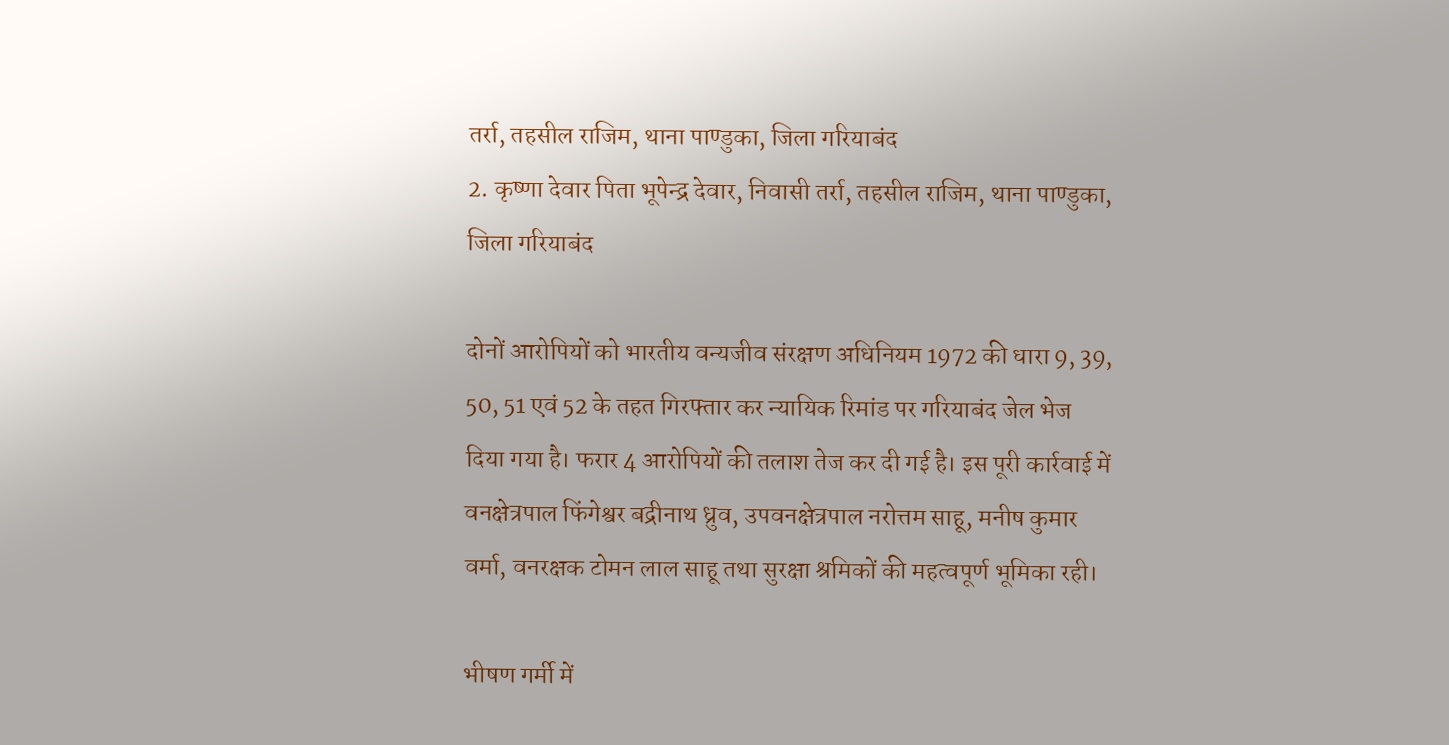तर्रा, तहसील राजिम, थाना पाण्डुका, जिला गरियाबंद
2. कृष्णा देवार पिता भूपेन्द्र देवार, निवासी तर्रा, तहसील राजिम, थाना पाण्डुका, जिला गरियाबंद

दोनों आरोपियों को भारतीय वन्यजीव संरक्षण अधिनियम 1972 की धारा 9, 39, 50, 51 एवं 52 के तहत गिरफ्तार कर न्यायिक रिमांड पर गरियाबंद जेल भेज दिया गया है। फरार 4 आरोपियों की तलाश तेज कर दी गई है। इस पूरी कार्रवाई में वनक्षेत्रपाल फिंगेश्वर बद्रीनाथ ध्रुव, उपवनक्षेत्रपाल नरोत्तम साहू, मनीष कुमार वर्मा, वनरक्षक टोमन लाल साहू तथा सुरक्षा श्रमिकों की महत्वपूर्ण भूमिका रही।

भीषण गर्मी में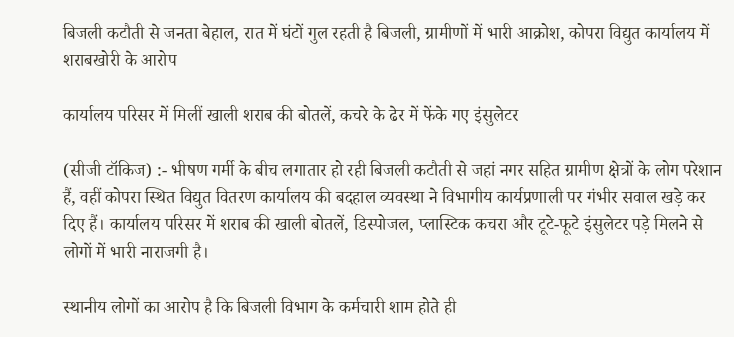बिजली कटौती से जनता बेहाल, रात में घंटों गुल रहती है बिजली, ग्रामीणों में भारी आक्रोश, कोपरा विद्युत कार्यालय में शराबखोरी के आरोप

कार्यालय परिसर में मिलीं खाली शराब की बोतलें, कचरे के ढेर में फेंके गए इंसुलेटर

(सीजी टॉकिज) :- भीषण गर्मी के बीच लगातार हो रही बिजली कटौती से जहां नगर सहित ग्रामीण क्षेत्रों के लोग परेशान हैं, वहीं कोपरा स्थित विद्युत वितरण कार्यालय की बदहाल व्यवस्था ने विभागीय कार्यप्रणाली पर गंभीर सवाल खड़े कर दिए हैं। कार्यालय परिसर में शराब की खाली बोतलें, डिस्पोजल, प्लास्टिक कचरा और टूटे-फूटे इंसुलेटर पड़े मिलने से लोगों में भारी नाराजगी है।

स्थानीय लोगों का आरोप है कि बिजली विभाग के कर्मचारी शाम होते ही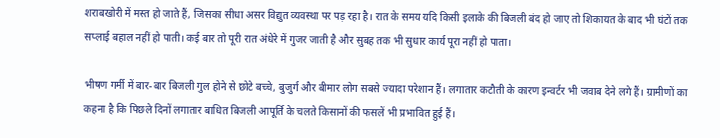शराबखोरी में मस्त हो जाते हैं, जिसका सीधा असर विद्युत व्यवस्था पर पड़ रहा है। रात के समय यदि किसी इलाके की बिजली बंद हो जाए तो शिकायत के बाद भी घंटों तक सप्लाई बहाल नहीं हो पाती। कई बार तो पूरी रात अंधेरे में गुजर जाती है और सुबह तक भी सुधार कार्य पूरा नहीं हो पाता।

भीषण गर्मी में बार-बार बिजली गुल होने से छोटे बच्चे, बुजुर्ग और बीमार लोग सबसे ज्यादा परेशान हैं। लगातार कटौती के कारण इन्वर्टर भी जवाब देने लगे हैं। ग्रामीणों का कहना है कि पिछले दिनों लगातार बाधित बिजली आपूर्ति के चलते किसानों की फसलें भी प्रभावित हुई हैं।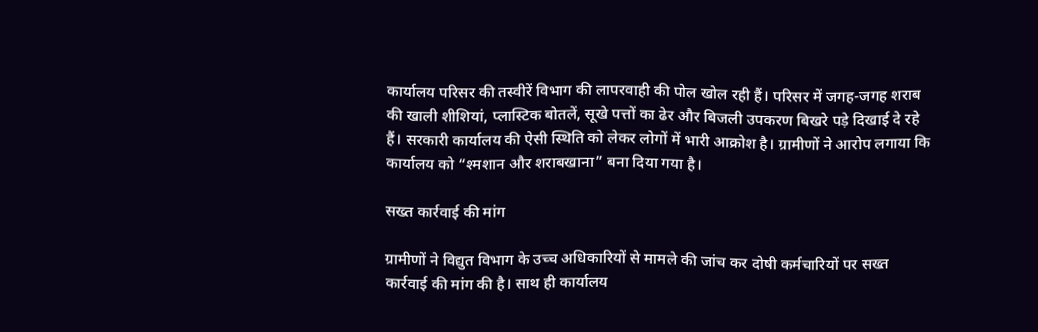कार्यालय परिसर की तस्वीरें विभाग की लापरवाही की पोल खोल रही हैं। परिसर में जगह-जगह शराब की खाली शीशियां, प्लास्टिक बोतलें, सूखे पत्तों का ढेर और बिजली उपकरण बिखरे पड़े दिखाई दे रहे हैं। सरकारी कार्यालय की ऐसी स्थिति को लेकर लोगों में भारी आक्रोश है। ग्रामीणों ने आरोप लगाया कि कार्यालय को “श्मशान और शराबखाना” बना दिया गया है।

सख्त कार्रवाई की मांग

ग्रामीणों ने विद्युत विभाग के उच्च अधिकारियों से मामले की जांच कर दोषी कर्मचारियों पर सख्त कार्रवाई की मांग की है। साथ ही कार्यालय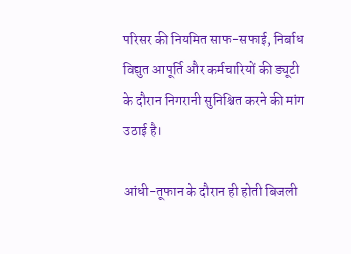परिसर की नियमित साफ-सफाई, निर्बाध विद्युत आपूर्ति और कर्मचारियों की ड्यूटी के दौरान निगरानी सुनिश्चित करने की मांग उठाई है।

आंधी-तूफान के दौरान ही होती बिजली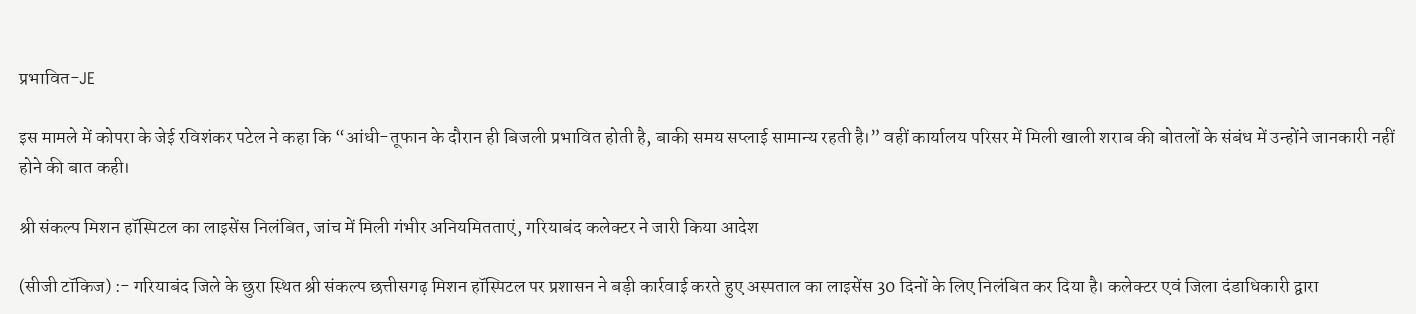प्रभावित-JE

इस मामले में कोपरा के जेई रविशंकर पटेल ने कहा कि “आंधी-तूफान के दौरान ही बिजली प्रभावित होती है, बाकी समय सप्लाई सामान्य रहती है।” वहीं कार्यालय परिसर में मिली खाली शराब की बोतलों के संबंध में उन्होंने जानकारी नहीं होने की बात कही।

श्री संकल्प मिशन हॉस्पिटल का लाइसेंस निलंबित, जांच में मिली गंभीर अनियमितताएं, गरियाबंद कलेक्टर ने जारी किया आदेश

(सीजी टॉकिज) :- गरियाबंद जिले के छुरा स्थित श्री संकल्प छत्तीसगढ़ मिशन हॉस्पिटल पर प्रशासन ने बड़ी कार्रवाई करते हुए अस्पताल का लाइसेंस 30 दिनों के लिए निलंबित कर दिया है। कलेक्टर एवं जिला दंडाधिकारी द्वारा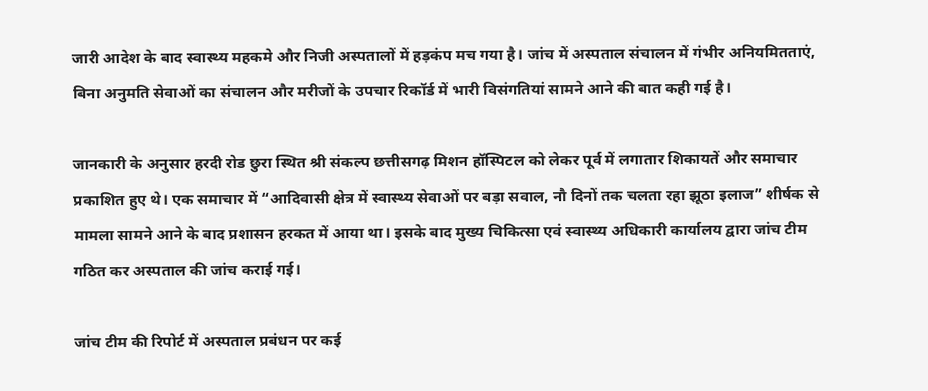जारी आदेश के बाद स्वास्थ्य महकमे और निजी अस्पतालों में हड़कंप मच गया है। जांच में अस्पताल संचालन में गंभीर अनियमितताएं, बिना अनुमति सेवाओं का संचालन और मरीजों के उपचार रिकॉर्ड में भारी विसंगतियां सामने आने की बात कही गई है।

जानकारी के अनुसार हरदी रोड छुरा स्थित श्री संकल्प छत्तीसगढ़ मिशन हॉस्पिटल को लेकर पूर्व में लगातार शिकायतें और समाचार प्रकाशित हुए थे। एक समाचार में “आदिवासी क्षेत्र में स्वास्थ्य सेवाओं पर बड़ा सवाल, नौ दिनों तक चलता रहा झूठा इलाज” शीर्षक से मामला सामने आने के बाद प्रशासन हरकत में आया था। इसके बाद मुख्य चिकित्सा एवं स्वास्थ्य अधिकारी कार्यालय द्वारा जांच टीम गठित कर अस्पताल की जांच कराई गई।

जांच टीम की रिपोर्ट में अस्पताल प्रबंधन पर कई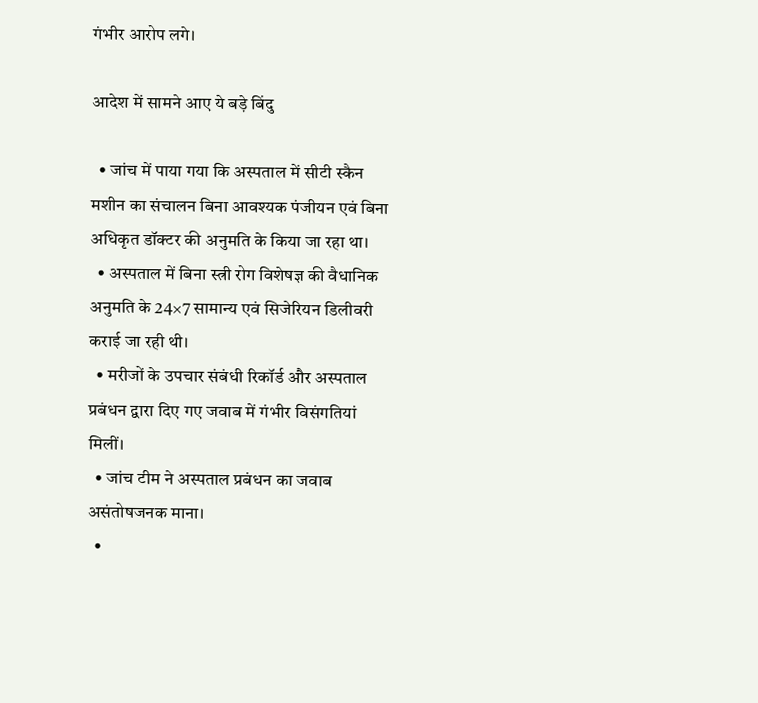गंभीर आरोप लगे।

आदेश में सामने आए ये बड़े बिंदु

  • जांच में पाया गया कि अस्पताल में सीटी स्कैन मशीन का संचालन बिना आवश्यक पंजीयन एवं बिना अधिकृत डॉक्टर की अनुमति के किया जा रहा था।
  • अस्पताल में बिना स्त्री रोग विशेषज्ञ की वैधानिक अनुमति के 24×7 सामान्य एवं सिजेरियन डिलीवरी कराई जा रही थी।
  • मरीजों के उपचार संबंधी रिकॉर्ड और अस्पताल प्रबंधन द्वारा दिए गए जवाब में गंभीर विसंगतियां मिलीं।
  • जांच टीम ने अस्पताल प्रबंधन का जवाब असंतोषजनक माना।
  •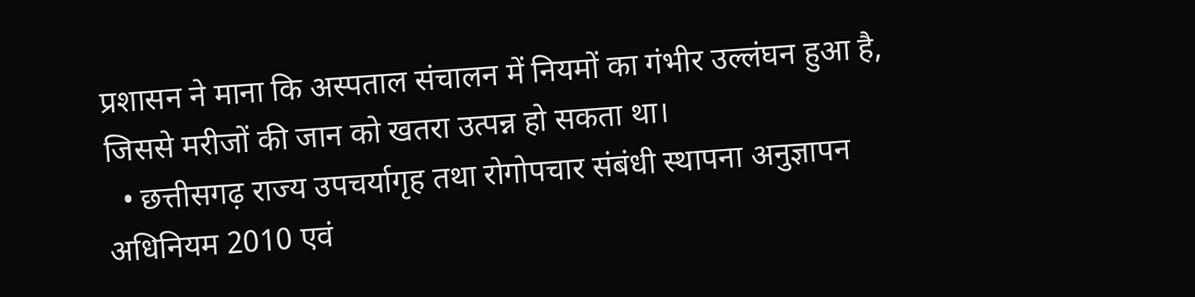प्रशासन ने माना कि अस्पताल संचालन में नियमों का गंभीर उल्लंघन हुआ है, जिससे मरीजों की जान को खतरा उत्पन्न हो सकता था।
  • छत्तीसगढ़ राज्य उपचर्यागृह तथा रोगोपचार संबंधी स्थापना अनुज्ञापन अधिनियम 2010 एवं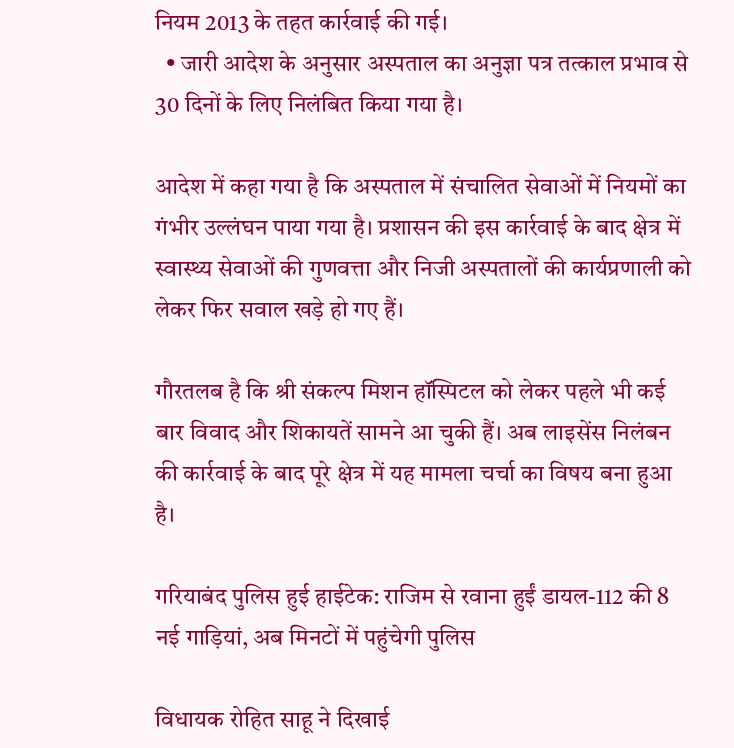नियम 2013 के तहत कार्रवाई की गई।
  • जारी आदेश के अनुसार अस्पताल का अनुज्ञा पत्र तत्काल प्रभाव से 30 दिनों के लिए निलंबित किया गया है।

आदेश में कहा गया है कि अस्पताल में संचालित सेवाओं में नियमों का गंभीर उल्लंघन पाया गया है। प्रशासन की इस कार्रवाई के बाद क्षेत्र में स्वास्थ्य सेवाओं की गुणवत्ता और निजी अस्पतालों की कार्यप्रणाली को लेकर फिर सवाल खड़े हो गए हैं।

गौरतलब है कि श्री संकल्प मिशन हॉस्पिटल को लेकर पहले भी कई बार विवाद और शिकायतें सामने आ चुकी हैं। अब लाइसेंस निलंबन की कार्रवाई के बाद पूरे क्षेत्र में यह मामला चर्चा का विषय बना हुआ है।

गरियाबंद पुलिस हुई हाईटेक: राजिम से रवाना हुईं डायल-112 की 8 नई गाड़ियां, अब मिनटों में पहुंचेगी पुलिस

विधायक रोहित साहू ने दिखाई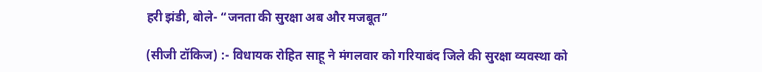हरी झंडी, बोले- “जनता की सुरक्षा अब और मजबूत”

(सीजी टॉकिज) :- विधायक रोहित साहू ने मंगलवार को गरियाबंद जिले की सुरक्षा व्यवस्था को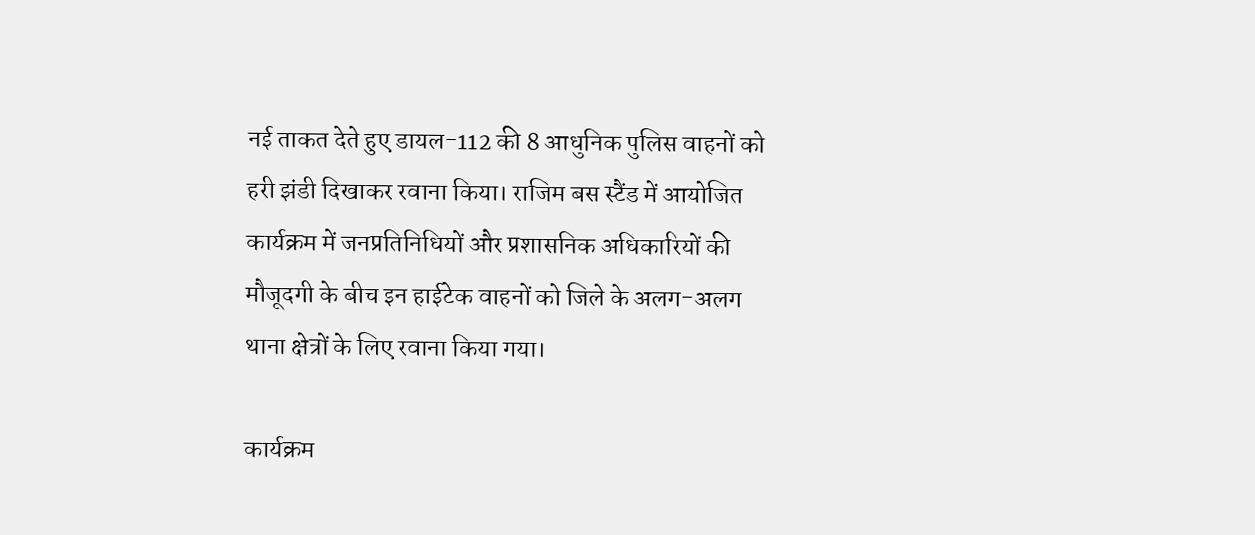नई ताकत देते हुए डायल-112 की 8 आधुनिक पुलिस वाहनों को हरी झंडी दिखाकर रवाना किया। राजिम बस स्टैंड में आयोजित कार्यक्रम में जनप्रतिनिधियों और प्रशासनिक अधिकारियों की मौजूदगी के बीच इन हाईटेक वाहनों को जिले के अलग-अलग थाना क्षेत्रों के लिए रवाना किया गया।

कार्यक्रम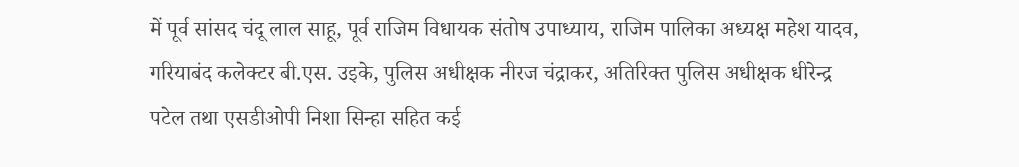में पूर्व सांसद चंदू लाल साहू, पूर्व राजिम विधायक संतोष उपाध्याय, राजिम पालिका अध्यक्ष महेश यादव, गरियाबंद कलेक्टर बी.एस. उइके, पुलिस अधीक्षक नीरज चंद्राकर, अतिरिक्त पुलिस अधीक्षक धीरेन्द्र पटेल तथा एसडीओपी निशा सिन्हा सहित कई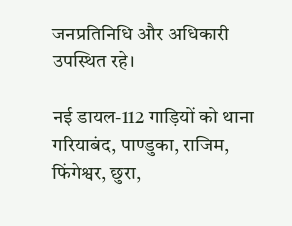जनप्रतिनिधि और अधिकारी उपस्थित रहे।

नई डायल-112 गाड़ियों को थाना गरियाबंद, पाण्डुका, राजिम, फिंगेश्वर, छुरा,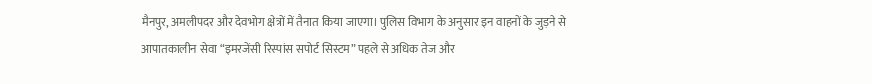मैनपुर, अमलीपदर और देवभोग क्षेत्रों में तैनात किया जाएगा। पुलिस विभाग के अनुसार इन वाहनों के जुड़ने से आपातकालीन सेवा “इमरजेंसी रिस्पांस सपोर्ट सिस्टम” पहले से अधिक तेज और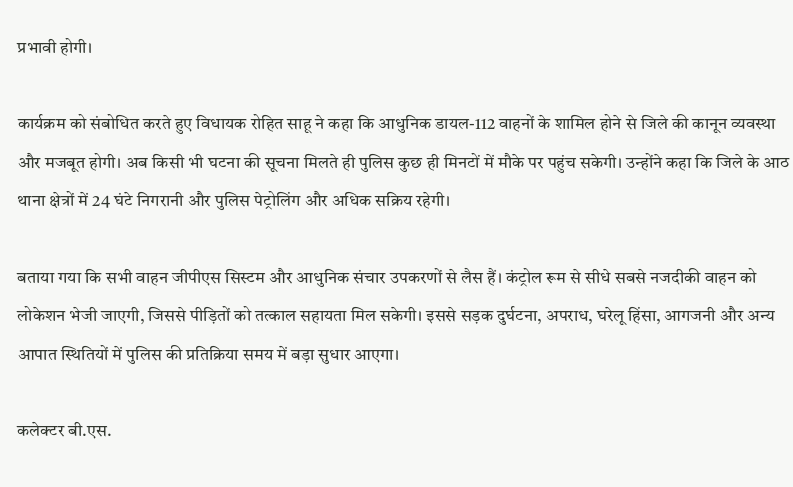प्रभावी होगी।

कार्यक्रम को संबोधित करते हुए विधायक रोहित साहू ने कहा कि आधुनिक डायल-112 वाहनों के शामिल होने से जिले की कानून व्यवस्था और मजबूत होगी। अब किसी भी घटना की सूचना मिलते ही पुलिस कुछ ही मिनटों में मौके पर पहुंच सकेगी। उन्होंने कहा कि जिले के आठ थाना क्षेत्रों में 24 घंटे निगरानी और पुलिस पेट्रोलिंग और अधिक सक्रिय रहेगी।

बताया गया कि सभी वाहन जीपीएस सिस्टम और आधुनिक संचार उपकरणों से लैस हैं। कंट्रोल रूम से सीधे सबसे नजदीकी वाहन को लोकेशन भेजी जाएगी, जिससे पीड़ितों को तत्काल सहायता मिल सकेगी। इससे सड़क दुर्घटना, अपराध, घरेलू हिंसा, आगजनी और अन्य आपात स्थितियों में पुलिस की प्रतिक्रिया समय में बड़ा सुधार आएगा।

कलेक्टर बी.एस.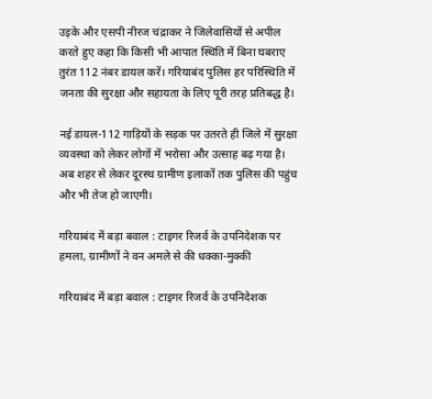उइके और एसपी नीरज चंद्राकर ने जिलेवासियों से अपील करते हुए कहा कि किसी भी आपात स्थिति में बिना घबराए तुरंत 112 नंबर डायल करें। गरियाबंद पुलिस हर परिस्थिति में जनता की सुरक्षा और सहायता के लिए पूरी तरह प्रतिबद्ध है।

नई डायल-112 गाड़ियों के सड़क पर उतरते ही जिले में सुरक्षा व्यवस्था को लेकर लोगों में भरोसा और उत्साह बढ़ गया है। अब शहर से लेकर दूरस्थ ग्रामीण इलाकों तक पुलिस की पहुंच और भी तेज हो जाएगी।

गरियाबंद में बड़ा बवाल : टाइगर रिजर्व के उपनिदेशक पर हमला, ग्रामीणों ने वन अमले से की धक्का-मुक्की

गरियाबंद में बड़ा बवाल : टाइगर रिजर्व के उपनिदेशक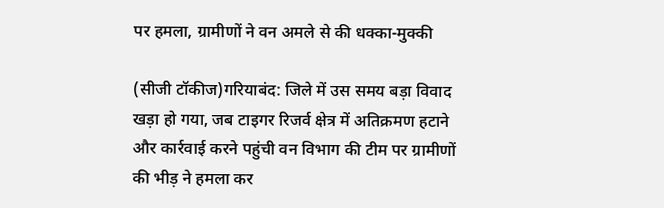पर हमला, ग्रामीणों ने वन अमले से की धक्का-मुक्की

(सीजी टॉकीज)गरियाबंद: जिले में उस समय बड़ा विवाद खड़ा हो गया, जब टाइगर रिजर्व क्षेत्र में अतिक्रमण हटाने और कार्रवाई करने पहुंची वन विभाग की टीम पर ग्रामीणों की भीड़ ने हमला कर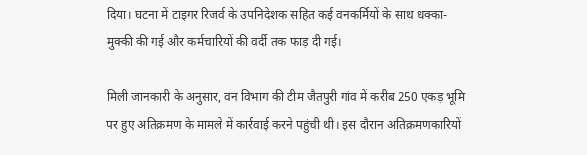दिया। घटना में टाइगर रिजर्व के उपनिदेशक सहित कई वनकर्मियों के साथ धक्का-मुक्की की गई और कर्मचारियों की वर्दी तक फाड़ दी गई।

मिली जानकारी के अनुसार, वन विभाग की टीम जैतपुरी गांव में करीब 250 एकड़ भूमि पर हुए अतिक्रमण के मामले में कार्रवाई करने पहुंची थी। इस दौरान अतिक्रमणकारियों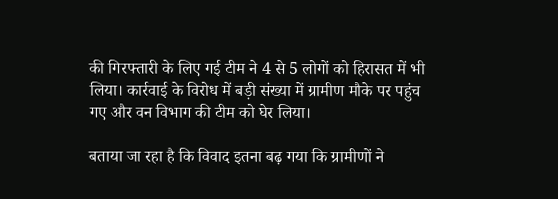की गिरफ्तारी के लिए गई टीम ने 4 से 5 लोगों को हिरासत में भी लिया। कार्रवाई के विरोध में बड़ी संख्या में ग्रामीण मौके पर पहुंच गए और वन विभाग की टीम को घेर लिया।

बताया जा रहा है कि विवाद इतना बढ़ गया कि ग्रामीणों ने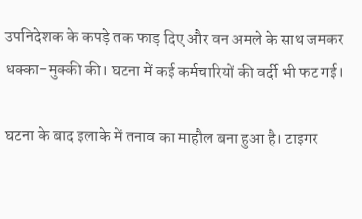उपनिदेशक के कपड़े तक फाड़ दिए और वन अमले के साथ जमकर धक्का-मुक्की की। घटना में कई कर्मचारियों की वर्दी भी फट गई।

घटना के बाद इलाके में तनाव का माहौल बना हुआ है। टाइगर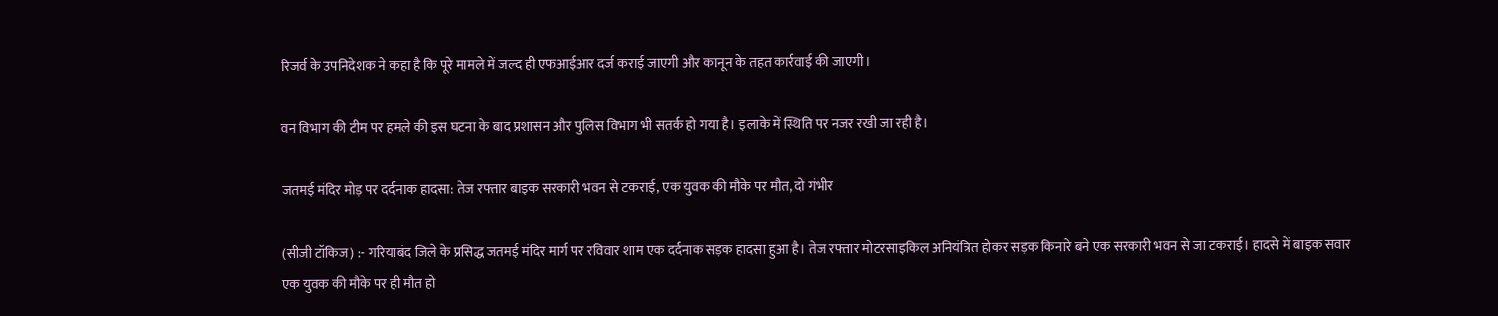रिजर्व के उपनिदेशक ने कहा है कि पूरे मामले में जल्द ही एफआईआर दर्ज कराई जाएगी और कानून के तहत कार्रवाई की जाएगी।

वन विभाग की टीम पर हमले की इस घटना के बाद प्रशासन और पुलिस विभाग भी सतर्क हो गया है। इलाके में स्थिति पर नजर रखी जा रही है।

जतमई मंदिर मोड़ पर दर्दनाक हादसा: तेज रफ्तार बाइक सरकारी भवन से टकराई, एक युवक की मौके पर मौत, दो गंभीर

(सीजी टॉकिज) :- गरियाबंद जिले के प्रसिद्ध जतमई मंदिर मार्ग पर रविवार शाम एक दर्दनाक सड़क हादसा हुआ है। तेज रफ्तार मोटरसाइकिल अनियंत्रित होकर सड़क किनारे बने एक सरकारी भवन से जा टकराई। हादसे में बाइक सवार एक युवक की मौके पर ही मौत हो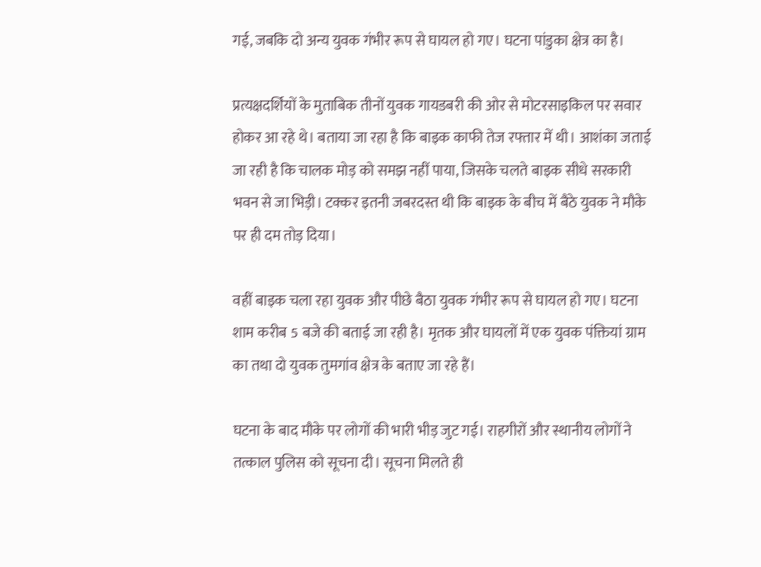गई, जबकि दो अन्य युवक गंभीर रूप से घायल हो गए। घटना पांडुका क्षेत्र का है।

प्रत्यक्षदर्शियों के मुताबिक तीनों युवक गायडबरी की ओर से मोटरसाइकिल पर सवार होकर आ रहे थे। बताया जा रहा है कि बाइक काफी तेज रफ्तार में थी। आशंका जताई जा रही है कि चालक मोड़ को समझ नहीं पाया, जिसके चलते बाइक सीधे सरकारी भवन से जा भिड़ी। टक्कर इतनी जबरदस्त थी कि बाइक के बीच में बैठे युवक ने मौके पर ही दम तोड़ दिया।

वहीं बाइक चला रहा युवक और पीछे बैठा युवक गंभीर रूप से घायल हो गए। घटना शाम करीब 5 बजे की बताई जा रही है। मृतक और घायलों में एक युवक पंक्तियां ग्राम का तथा दो युवक तुमगांव क्षेत्र के बताए जा रहे हैं।

घटना के बाद मौके पर लोगों की भारी भीड़ जुट गई। राहगीरों और स्थानीय लोगों ने तत्काल पुलिस को सूचना दी। सूचना मिलते ही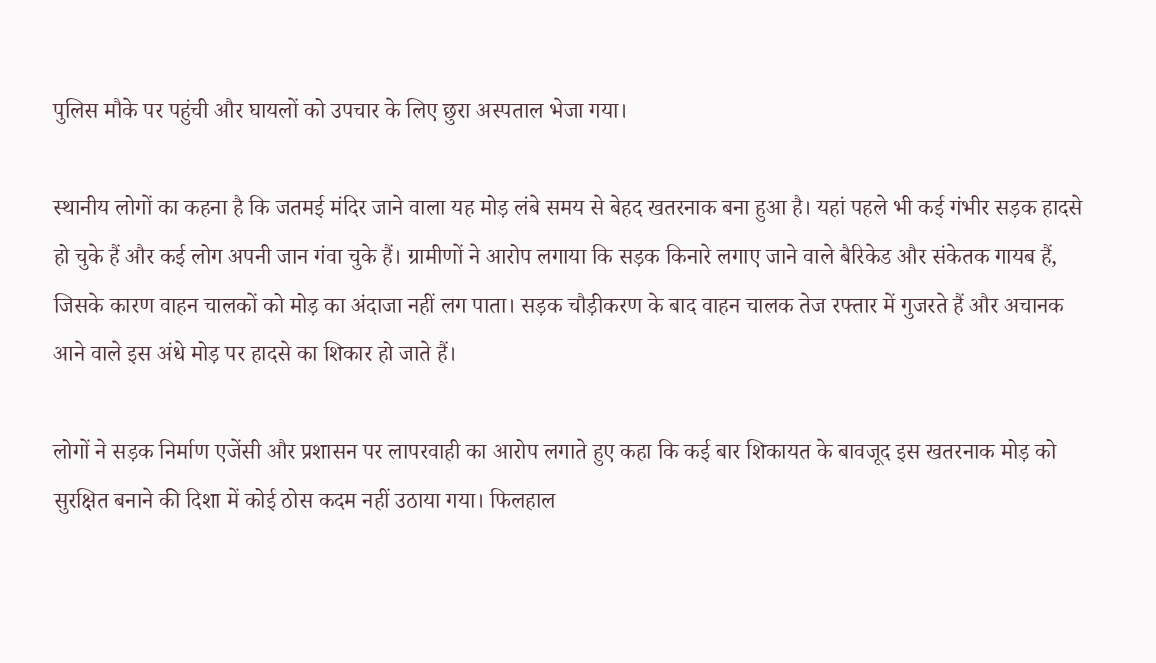पुलिस मौके पर पहुंची और घायलों को उपचार के लिए छुरा अस्पताल भेजा गया।

स्थानीय लोगों का कहना है कि जतमई मंदिर जाने वाला यह मोड़ लंबे समय से बेहद खतरनाक बना हुआ है। यहां पहले भी कई गंभीर सड़क हादसे हो चुके हैं और कई लोग अपनी जान गंवा चुके हैं। ग्रामीणों ने आरोप लगाया कि सड़क किनारे लगाए जाने वाले बैरिकेड और संकेतक गायब हैं, जिसके कारण वाहन चालकों को मोड़ का अंदाजा नहीं लग पाता। सड़क चौड़ीकरण के बाद वाहन चालक तेज रफ्तार में गुजरते हैं और अचानक आने वाले इस अंधे मोड़ पर हादसे का शिकार हो जाते हैं।

लोगों ने सड़क निर्माण एजेंसी और प्रशासन पर लापरवाही का आरोप लगाते हुए कहा कि कई बार शिकायत के बावजूद इस खतरनाक मोड़ को सुरक्षित बनाने की दिशा में कोई ठोस कदम नहीं उठाया गया। फिलहाल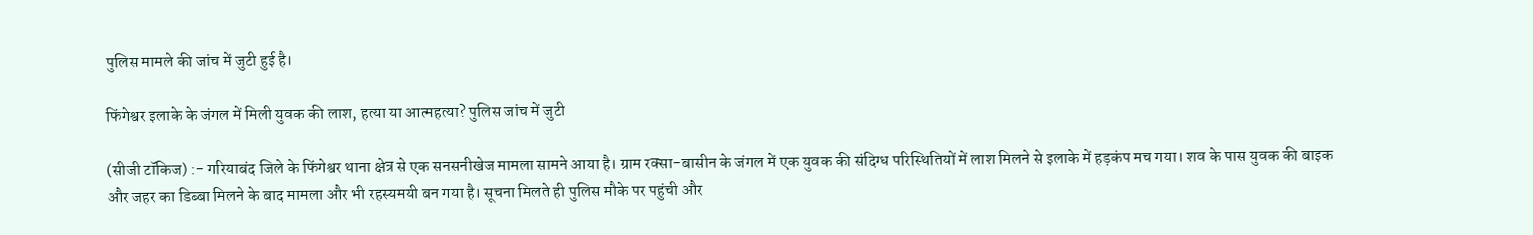पुलिस मामले की जांच में जुटी हुई है।

फिंगेश्वर इलाके के जंगल में मिली युवक की लाश, हत्या या आत्महत्या? पुलिस जांच में जुटी

(सीजी टॉकिज) :- गरियाबंद जिले के फिंगेश्वर थाना क्षेत्र से एक सनसनीखेज मामला सामने आया है। ग्राम रक्सा-बासीन के जंगल में एक युवक की संदिग्ध परिस्थितियों में लाश मिलने से इलाके में हड़कंप मच गया। शव के पास युवक की बाइक और जहर का डिब्बा मिलने के बाद मामला और भी रहस्यमयी बन गया है। सूचना मिलते ही पुलिस मौके पर पहुंची और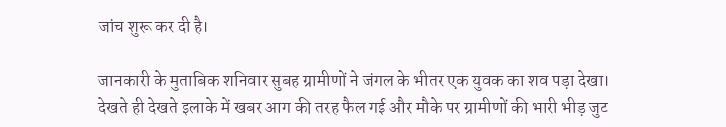जांच शुरू कर दी है।

जानकारी के मुताबिक शनिवार सुबह ग्रामीणों ने जंगल के भीतर एक युवक का शव पड़ा देखा। देखते ही देखते इलाके में खबर आग की तरह फैल गई और मौके पर ग्रामीणों की भारी भीड़ जुट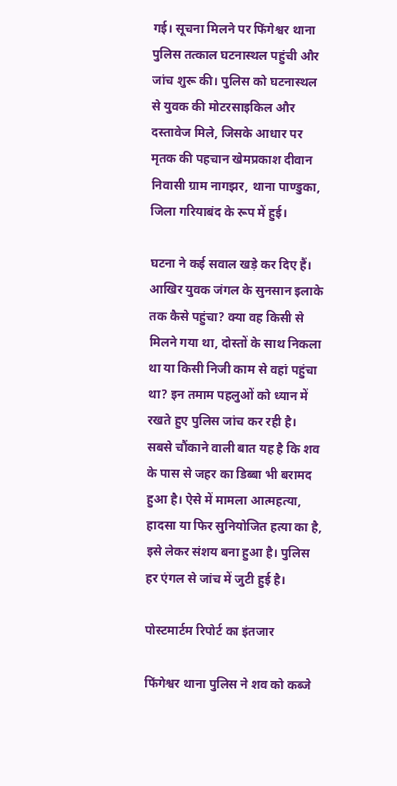गई। सूचना मिलने पर फिंगेश्वर थाना पुलिस तत्काल घटनास्थल पहुंची और जांच शुरू की। पुलिस को घटनास्थल से युवक की मोटरसाइकिल और दस्तावेज मिले, जिसके आधार पर मृतक की पहचान खेमप्रकाश दीवान निवासी ग्राम नागझर, थाना पाण्डुका, जिला गरियाबंद के रूप में हुई।

घटना ने कई सवाल खड़े कर दिए हैं। आखिर युवक जंगल के सुनसान इलाके तक कैसे पहुंचा? क्या वह किसी से मिलने गया था, दोस्तों के साथ निकला था या किसी निजी काम से वहां पहुंचा था? इन तमाम पहलुओं को ध्यान में रखते हुए पुलिस जांच कर रही है। सबसे चौंकाने वाली बात यह है कि शव के पास से जहर का डिब्बा भी बरामद हुआ है। ऐसे में मामला आत्महत्या, हादसा या फिर सुनियोजित हत्या का है, इसे लेकर संशय बना हुआ है। पुलिस हर एंगल से जांच में जुटी हुई है।

पोस्टमार्टम रिपोर्ट का इंतजार

फिंगेश्वर थाना पुलिस ने शव को कब्जे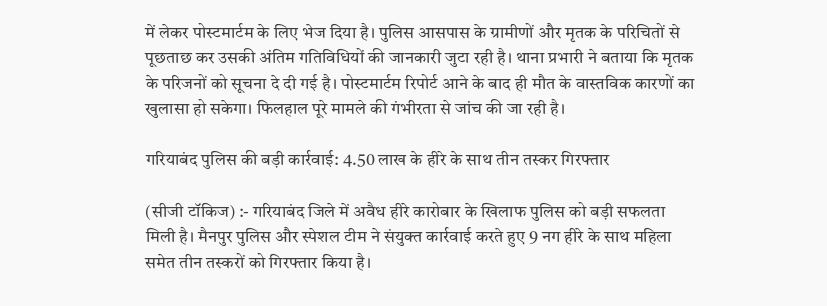में लेकर पोस्टमार्टम के लिए भेज दिया है। पुलिस आसपास के ग्रामीणों और मृतक के परिचितों से पूछताछ कर उसकी अंतिम गतिविधियों की जानकारी जुटा रही है। थाना प्रभारी ने बताया कि मृतक के परिजनों को सूचना दे दी गई है। पोस्टमार्टम रिपोर्ट आने के बाद ही मौत के वास्तविक कारणों का खुलासा हो सकेगा। फिलहाल पूरे मामले की गंभीरता से जांच की जा रही है।

गरियाबंद पुलिस की बड़ी कार्रवाई: 4.50 लाख के हीरे के साथ तीन तस्कर गिरफ्तार

(सीजी टॉकिज) :- गरियाबंद जिले में अवैध हीरे कारोबार के खिलाफ पुलिस को बड़ी सफलता मिली है। मैनपुर पुलिस और स्पेशल टीम ने संयुक्त कार्रवाई करते हुए 9 नग हीरे के साथ महिला समेत तीन तस्करों को गिरफ्तार किया है।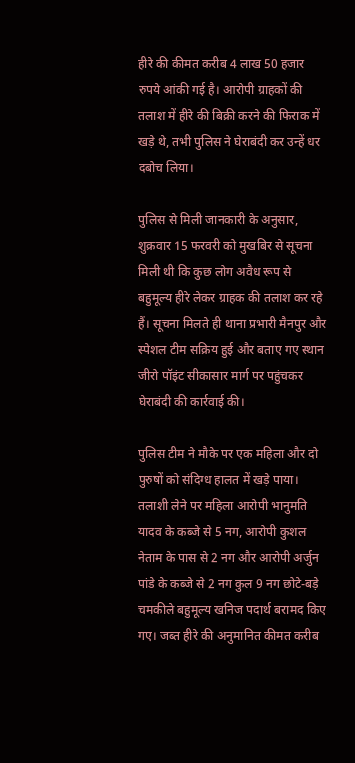हीरे की कीमत करीब 4 लाख 50 हजार रुपये आंकी गई है। आरोपी ग्राहकों की तलाश में हीरे की बिक्री करने की फिराक में खड़े थे, तभी पुलिस ने घेराबंदी कर उन्हें धर दबोच लिया।

पुलिस से मिली जानकारी के अनुसार, शुक्रवार 15 फरवरी को मुखबिर से सूचना मिली थी कि कुछ लोग अवैध रूप से बहुमूल्य हीरे लेकर ग्राहक की तलाश कर रहे हैं। सूचना मिलते ही थाना प्रभारी मैनपुर और स्पेशल टीम सक्रिय हुई और बताए गए स्थान जीरो पॉइंट सीकासार मार्ग पर पहुंचकर घेराबंदी की कार्रवाई की।

पुलिस टीम ने मौके पर एक महिला और दो पुरुषों को संदिग्ध हालत में खड़े पाया। तलाशी लेने पर महिला आरोपी भानुमति यादव के कब्जे से 5 नग, आरोपी कुशल नेताम के पास से 2 नग और आरोपी अर्जुन पांडे के कब्जे से 2 नग कुल 9 नग छोटे-बड़े चमकीले बहुमूल्य खनिज पदार्थ बरामद किए गए। जब्त हीरे की अनुमानित कीमत करीब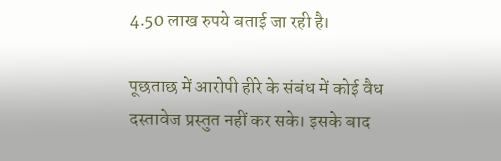4.50 लाख रुपये बताई जा रही है।

पूछताछ में आरोपी हीरे के संबंध में कोई वैध दस्तावेज प्रस्तुत नहीं कर सके। इसके बाद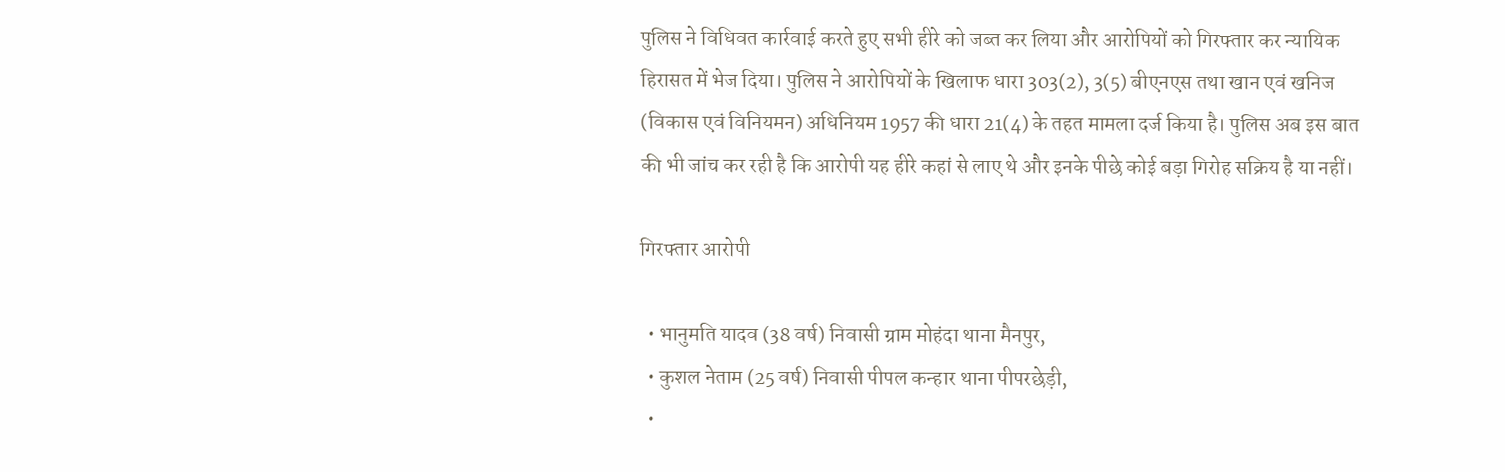पुलिस ने विधिवत कार्रवाई करते हुए सभी हीरे को जब्त कर लिया और आरोपियों को गिरफ्तार कर न्यायिक हिरासत में भेज दिया। पुलिस ने आरोपियों के खिलाफ धारा 303(2), 3(5) बीएनएस तथा खान एवं खनिज (विकास एवं विनियमन) अधिनियम 1957 की धारा 21(4) के तहत मामला दर्ज किया है। पुलिस अब इस बात की भी जांच कर रही है कि आरोपी यह हीरे कहां से लाए थे और इनके पीछे कोई बड़ा गिरोह सक्रिय है या नहीं।

गिरफ्तार आरोपी

  • भानुमति यादव (38 वर्ष) निवासी ग्राम मोहंदा थाना मैनपुर,
  • कुशल नेताम (25 वर्ष) निवासी पीपल कन्हार थाना पीपरछेड़ी,
  •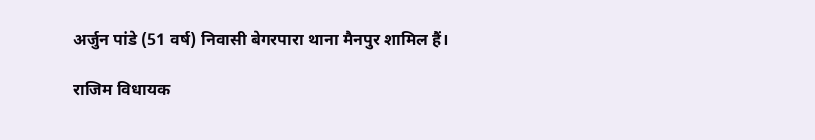अर्जुन पांडे (51 वर्ष) निवासी बेगरपारा थाना मैनपुर शामिल हैं।

राजिम विधायक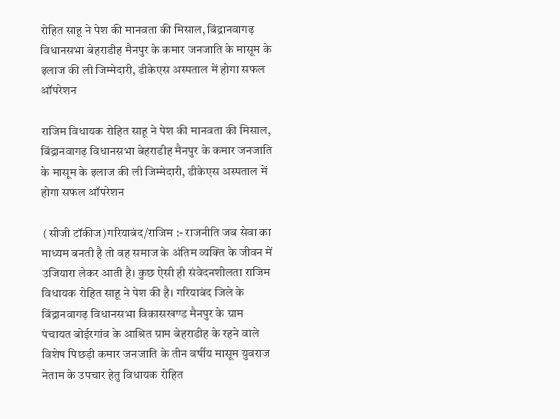रोहित साहू ने पेश की मानवता की मिसाल, बिंद्रानवागढ़ विधानसभा बेहराडीह मैनपुर के कमार जनजाति के मासूम के इलाज की ली जिम्मेदारी, डीकेएस अस्पताल में होगा सफल ऑपरेशन

राजिम विधायक रोहित साहू ने पेश की मानवता की मिसाल, बिंद्रानवागढ़ विधानसभा बेहराडीह मैनपुर के कमार जनजाति के मासूम के इलाज की ली जिम्मेदारी, डीकेएस अस्पताल में होगा सफल ऑपरेशन

 (सीजी टॉकीज)गरियाबंद/राजिम :- राजनीति जब सेवा का माध्यम बनती है तो वह समाज के अंतिम व्यक्ति के जीवन में उजियारा लेकर आती है। कुछ ऐसी ही संवेदनशीलता राजिम विधायक रोहित साहू ने पेश की है। गरियाबंद जिले के बिंद्रानवागढ़ विधानसभा विकासखण्ड मैनपुर के ग्राम पंचायत बोईरगांव के आश्रित ग्राम बेहराडीह के रहने वाले विशेष पिछड़ी कमार जनजाति के तीन वर्षीय मासूम युवराज नेताम के उपचार हेतु विधायक रोहित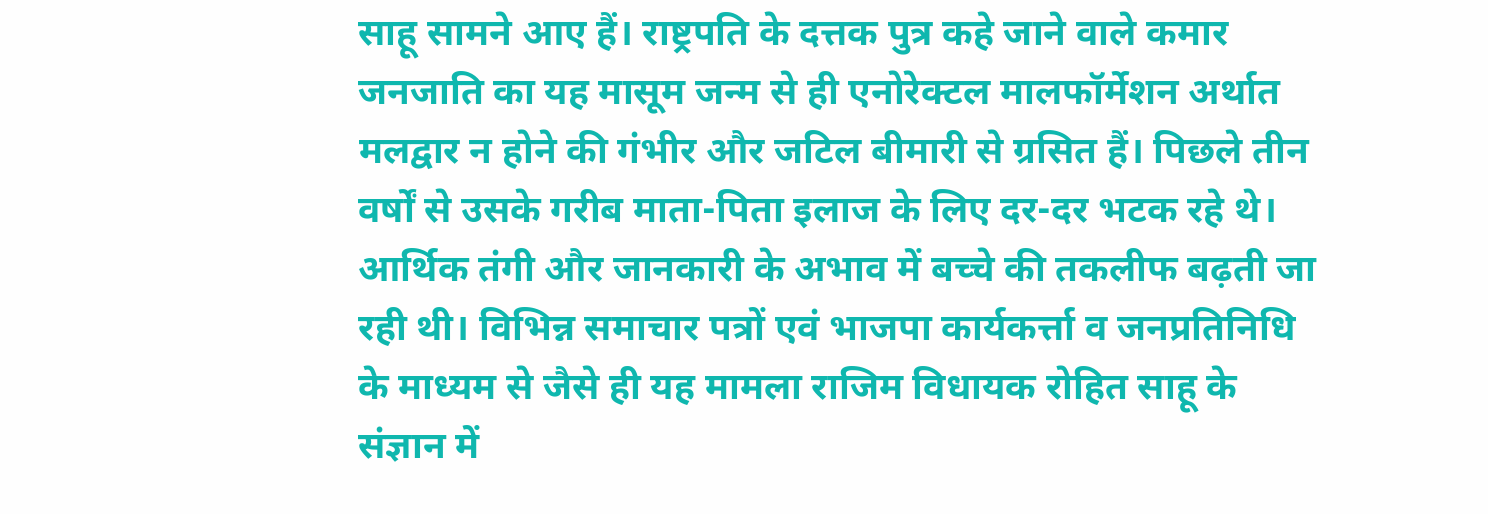साहू सामने आए हैं। राष्ट्रपति के दत्तक पुत्र कहे जाने वाले कमार जनजाति का यह मासूम जन्म से ही एनोरेक्टल मालफॉर्मेशन अर्थात मलद्वार न होने की गंभीर और जटिल बीमारी से ग्रसित हैं। पिछले तीन वर्षों से उसके गरीब माता-पिता इलाज के लिए दर-दर भटक रहे थे। आर्थिक तंगी और जानकारी के अभाव में बच्चे की तकलीफ बढ़ती जा रही थी। विभिन्न समाचार पत्रों एवं भाजपा कार्यकर्त्ता व जनप्रतिनिधि के माध्यम से जैसे ही यह मामला राजिम विधायक रोहित साहू के संज्ञान में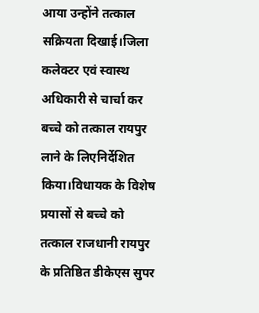आया उन्होंने तत्काल सक्रियता दिखाई।जिला कलेक्टर एवं स्वास्थ अधिकारी से चार्चा कर बच्चे को तत्काल रायपुर लाने के लिएनिर्देशित किया।विधायक के विशेष प्रयासों से बच्चे को तत्काल राजधानी रायपुर के प्रतिष्ठित डीकेएस सुपर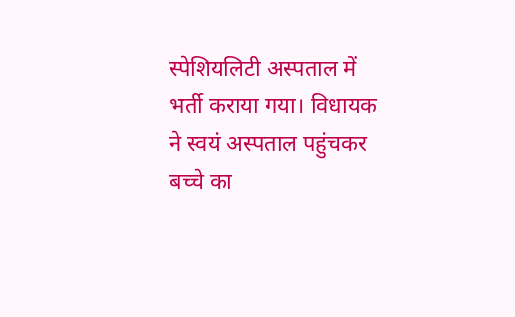स्पेशियलिटी अस्पताल में भर्ती कराया गया। विधायक ने स्वयं अस्पताल पहुंचकर बच्चे का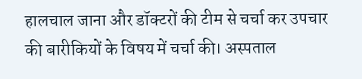हालचाल जाना और डॉक्टरों की टीम से चर्चा कर उपचार की बारीकियों के विषय में चर्चा की। अस्पताल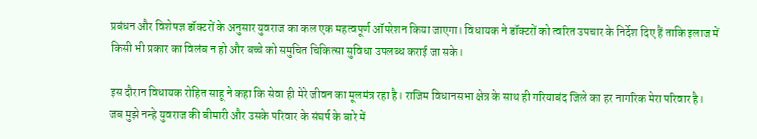प्रबंधन और विशेषज्ञ डॉक्टरों के अनुसार युवराज का कल एक महत्वपूर्ण ऑपरेशन किया जाएगा। विधायक ने डॉक्टरों को त्वरित उपचार के निर्देश दिए हैं ताकि इलाज में किसी भी प्रकार का विलंब न हो और बच्चे को समुचित चिकित्सा सुविधा उपलब्ध कराई जा सके।

इस दौरान विधायक रोहित साहू ने कहा कि सेवा ही मेरे जीवन का मूलमंत्र रहा है। राजिम विधानसभा क्षेत्र के साथ ही गरियाबंद जिले का हर नागरिक मेरा परिवार है। जब मुझे नन्हे युवराज की बीमारी और उसके परिवार के संघर्ष के बारे में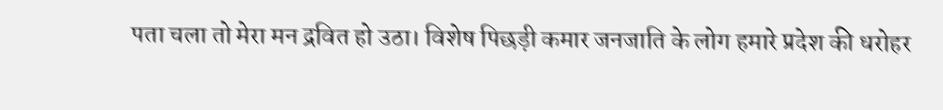पता चला तो मेरा मन द्रवित हो उठा। विशेष पिछड़ी कमार जनजाति के लोग हमारे प्रदेश की धरोहर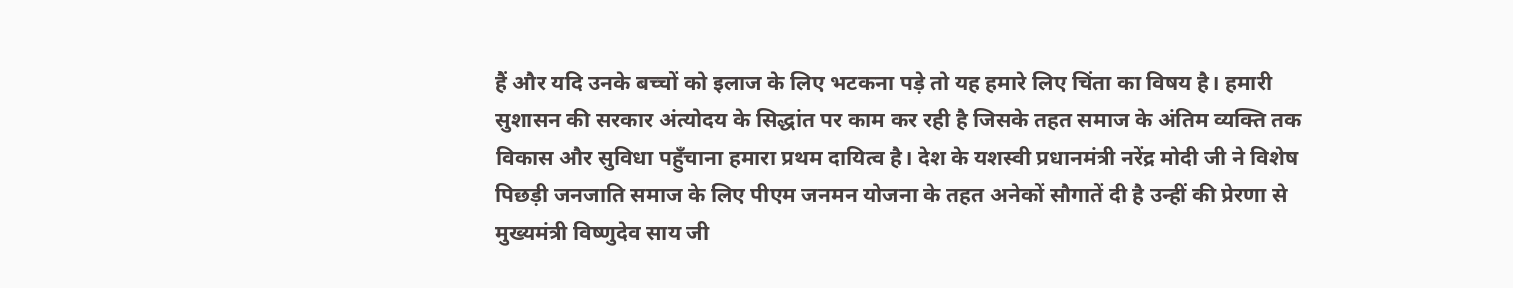हैं और यदि उनके बच्चों को इलाज के लिए भटकना पड़े तो यह हमारे लिए चिंता का विषय है। हमारी सुशासन की सरकार अंत्योदय के सिद्धांत पर काम कर रही है जिसके तहत समाज के अंतिम व्यक्ति तक विकास और सुविधा पहुँचाना हमारा प्रथम दायित्व है। देश के यशस्वी प्रधानमंत्री नरेंद्र मोदी जी ने विशेष पिछड़ी जनजाति समाज के लिए पीएम जनमन योजना के तहत अनेकों सौगातें दी है उन्हीं की प्रेरणा से मुख्यमंत्री विष्णुदेव साय जी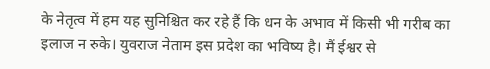के नेतृत्व में हम यह सुनिश्चित कर रहे हैं कि धन के अभाव में किसी भी गरीब का इलाज न रुके। युवराज नेताम इस प्रदेश का भविष्य है। मैं ईश्वर से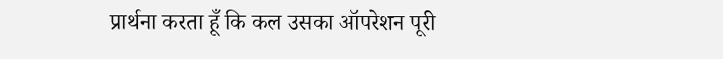प्रार्थना करता हूँ कि कल उसका ऑपरेशन पूरी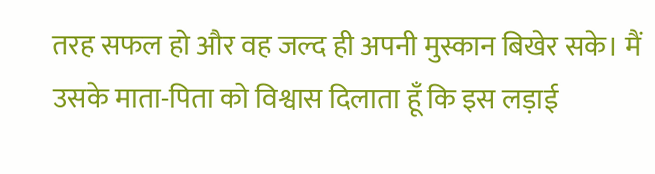तरह सफल हो और वह जल्द ही अपनी मुस्कान बिखेर सके। मैं उसके माता-पिता को विश्वास दिलाता हूँ कि इस लड़ाई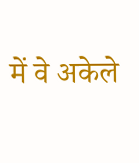में वे अकेले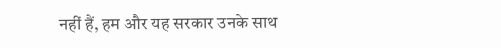नहीं हैं, हम और यह सरकार उनके साथ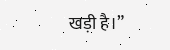खड़ी है।”